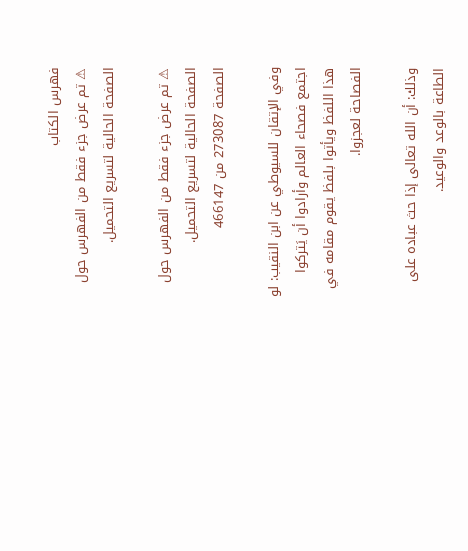فهرس الكتاب
⚠ تم عرض جزء فقط من الفهرس حول الصفحة الحالية لتسريع التحميل.

⚠ تم عرض جزء فقط من الفهرس حول الصفحة الحالية لتسريع التحميل.
الصفحة 273087 من 466147

وفي الإتقان للسيوطي عن ابن النقيب: لو اجتمع فصحاء العالم وأرادوا أن يَتركوا هذا اللفظ ويأتوا بلفظ يقوم مقامه في الفصاحة لعجزوا.

وذلك: أن الله تعالى إذا حث عباده على الطاعة بالوعد والوعيد.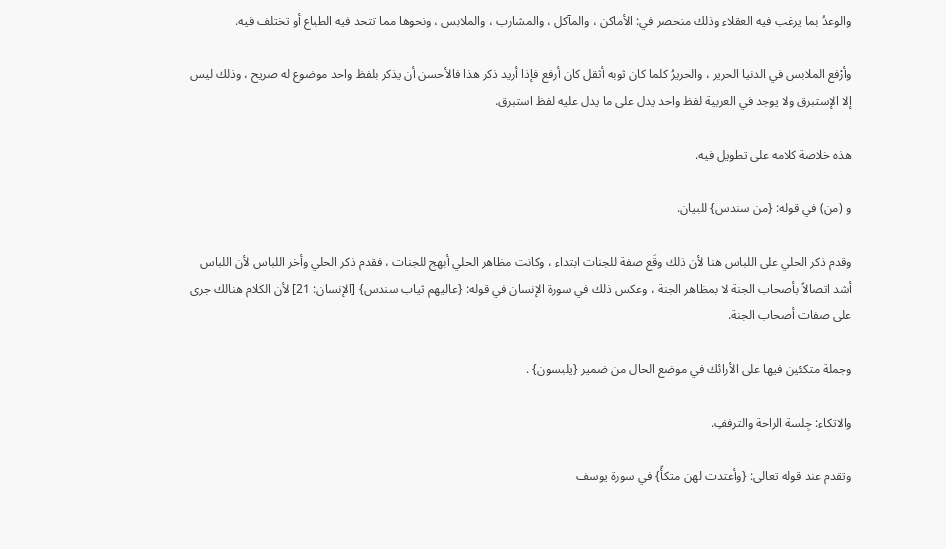والوعدُ بما يرغب فيه العقلاء وذلك منحصر في: الأماكن ، والمآكل ، والمشارب ، والملابس ، ونحوها مما تتحد فيه الطباع أو تختلف فيه.

وأرْفع الملابس في الدنيا الحرير ، والحريرُ كلما كان ثوبه أثقل كان أرفع فإذا أريد ذكر هذا فالأحسن أن يذكر بلفظ واحد موضوع له صريح ، وذلك ليس إلا الإستبرق ولا يوجد في العربية لفظ واحد يدل على ما يدل عليه لفظ استبرق.

هذه خلاصة كلامه على تطويل فيه.

و (من) في قوله: {من سندس} للبيان.

وقدم ذكر الحلي على اللباس هنا لأن ذلك وقَع صفة للجنات ابتداء ، وكانت مظاهر الحلي أبهج للجنات ، فقدم ذكر الحلي وأخر اللباس لأن اللباس أشد اتصالاً بأصحاب الجنة لا بمظاهر الجنة ، وعكس ذلك في سورة الإنسان في قوله: {عاليهم ثياب سندس} [الإنسان: 21] لأن الكلام هنالك جرى على صفات أصحاب الجنة.

وجملة متكئين فيها على الأرائك في موضع الحال من ضمير {يلبسون} .

والاتكاء: جِلسة الراحة والترففِ.

وتقدم عند قوله تعالى: {وأعتدت لهن متكأً} في سورة يوسف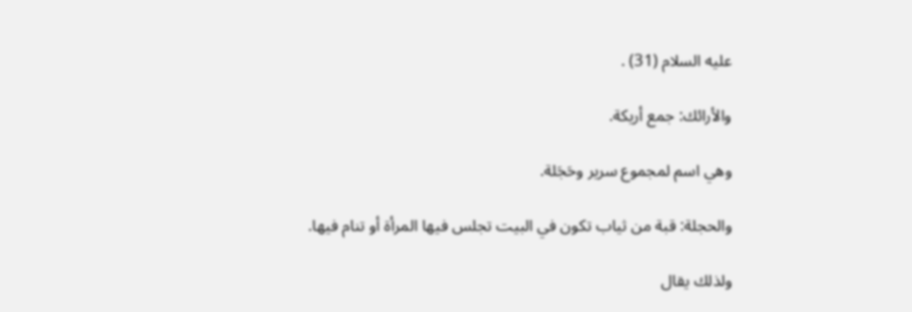عليه السلام (31) .

والأرائك: جمع أريكة.

وهي اسم لمجموع سرير وحَجَلة.

والحجلة: قبة من ثياب تكون في البيت تجلس فيها المرأة أو تنام فيها.

ولذلك يقال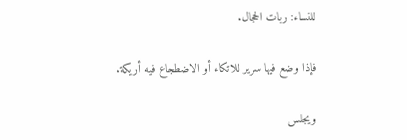للنساء: ربات الحجال.

فإذا وضع فيها سرير للاتكاء أو الاضطجاع فيه أريكة.

ويجلس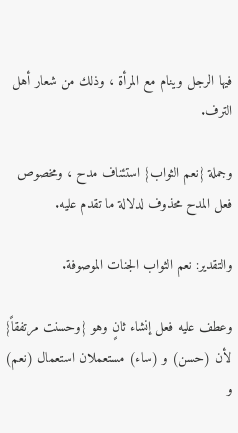فيها الرجل وينام مع المرأة ، وذلك من شعار أهل الترف.

وجملة {نعم الثواب} استئناف مدح ، ومخصوص فعل المدح محذوف لدلالة ما تقدم عليه.

والتقدير: نعم الثواب الجنات الموصوفة.

وعطف عليه فعل إنشاء ثانٍ وهو {وحسنت مرتفقاً} لأن (حسن) و (ساء) مستعملان استعمال (نعم) و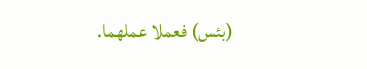(بئس) فعملا عملهما.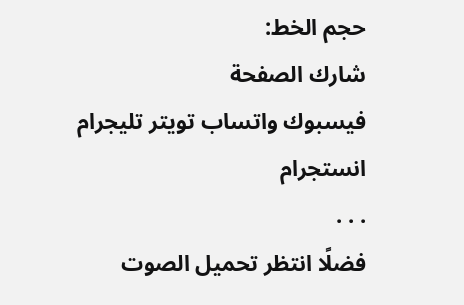حجم الخط:
شارك الصفحة
فيسبوك واتساب تويتر تليجرام انستجرام
. . .
فضلًا انتظر تحميل الصوت